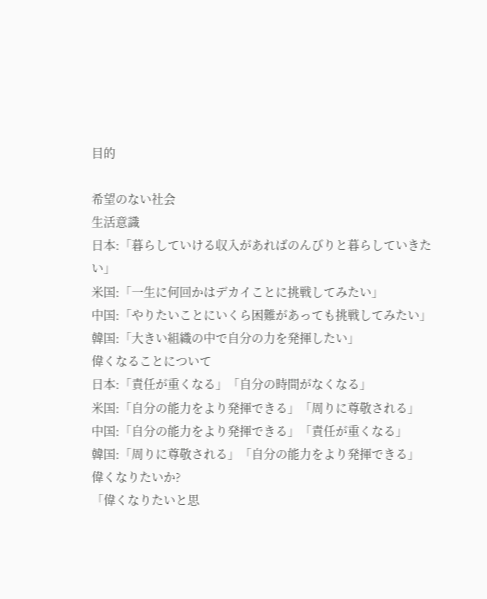目的

希望のない社会
生活意識
日本:「暮らしていける収入があればのんびりと暮らしていきたい」
米国:「一生に何回かはデカイことに挑戦してみたい」
中国:「やりたいことにいくら困難があっても挑戦してみたい」
韓国:「大きい組織の中で自分の力を発揮したい」
偉くなることについて
日本:「責任が重くなる」「自分の時間がなくなる」
米国:「自分の能力をより発揮できる」「周りに尊敬される」
中国:「自分の能力をより発揮できる」「責任が重くなる」
韓国:「周りに尊敬される」「自分の能力をより発揮できる」
偉くなりたいか?
「偉くなりたいと思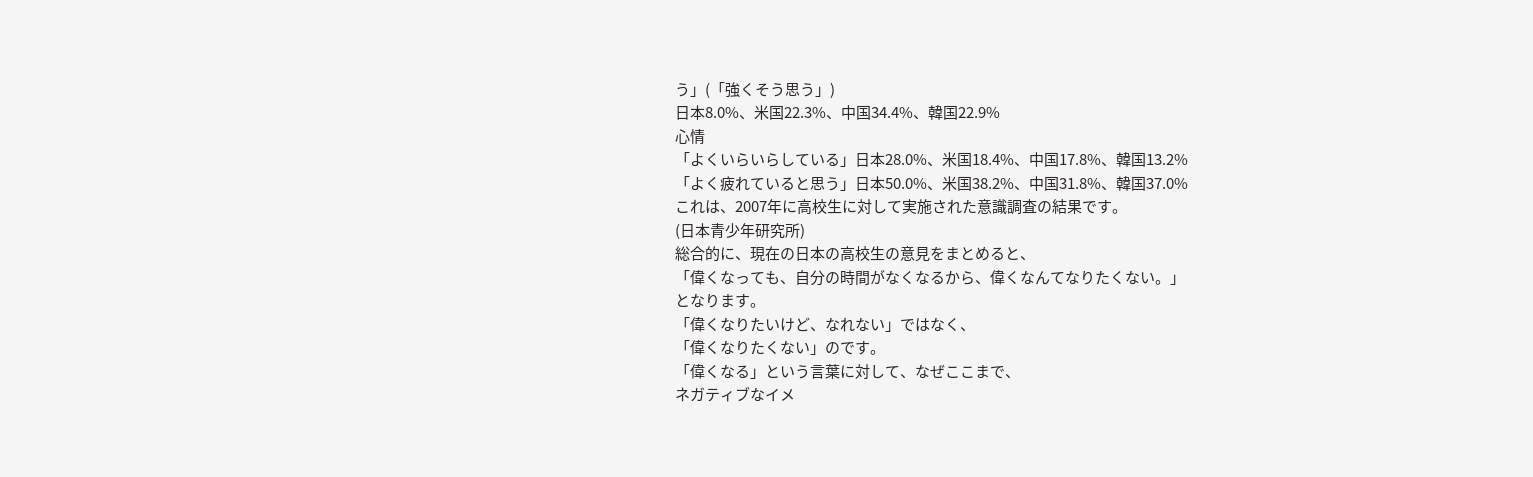う」(「強くそう思う」)
日本8.0%、米国22.3%、中国34.4%、韓国22.9%
心情
「よくいらいらしている」日本28.0%、米国18.4%、中国17.8%、韓国13.2%
「よく疲れていると思う」日本50.0%、米国38.2%、中国31.8%、韓国37.0%
これは、2007年に高校生に対して実施された意識調査の結果です。
(日本青少年研究所)
総合的に、現在の日本の高校生の意見をまとめると、
「偉くなっても、自分の時間がなくなるから、偉くなんてなりたくない。」
となります。
「偉くなりたいけど、なれない」ではなく、
「偉くなりたくない」のです。
「偉くなる」という言葉に対して、なぜここまで、
ネガティブなイメ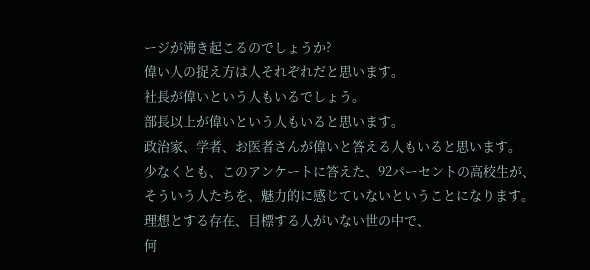ージが沸き起こるのでしょうか?
偉い人の捉え方は人それぞれだと思います。
社長が偉いという人もいるでしょう。
部長以上が偉いという人もいると思います。
政治家、学者、お医者さんが偉いと答える人もいると思います。
少なくとも、このアンケートに答えた、92パーセントの高校生が、
そういう人たちを、魅力的に感じていないということになります。
理想とする存在、目標する人がいない世の中で、
何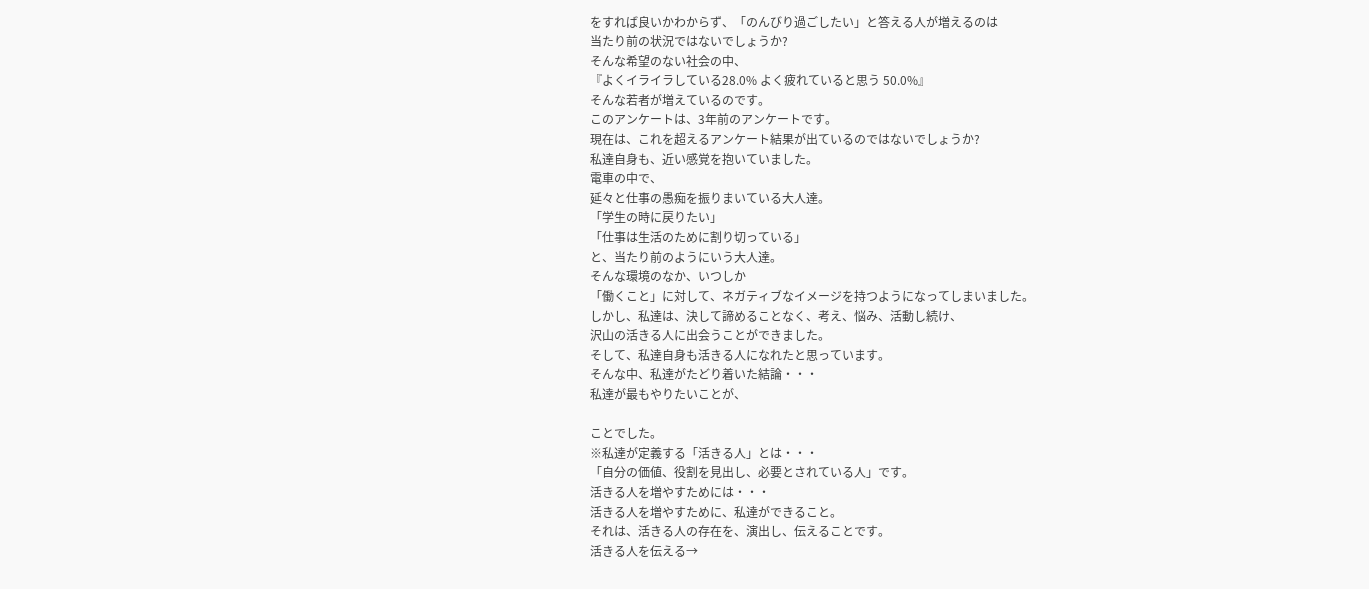をすれば良いかわからず、「のんびり過ごしたい」と答える人が増えるのは
当たり前の状況ではないでしょうか?
そんな希望のない社会の中、
『よくイライラしている28.0% よく疲れていると思う 50.0%』
そんな若者が増えているのです。
このアンケートは、3年前のアンケートです。
現在は、これを超えるアンケート結果が出ているのではないでしょうか?
私達自身も、近い感覚を抱いていました。
電車の中で、
延々と仕事の愚痴を振りまいている大人達。
「学生の時に戻りたい」
「仕事は生活のために割り切っている」
と、当たり前のようにいう大人達。
そんな環境のなか、いつしか
「働くこと」に対して、ネガティブなイメージを持つようになってしまいました。
しかし、私達は、決して諦めることなく、考え、悩み、活動し続け、
沢山の活きる人に出会うことができました。
そして、私達自身も活きる人になれたと思っています。
そんな中、私達がたどり着いた結論・・・
私達が最もやりたいことが、

ことでした。
※私達が定義する「活きる人」とは・・・
「自分の価値、役割を見出し、必要とされている人」です。
活きる人を増やすためには・・・
活きる人を増やすために、私達ができること。
それは、活きる人の存在を、演出し、伝えることです。
活きる人を伝える→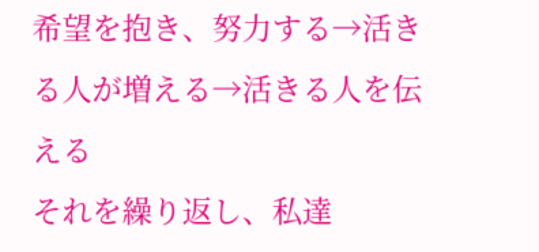希望を抱き、努力する→活きる人が増える→活きる人を伝える
それを繰り返し、私達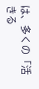は、多くの「活きる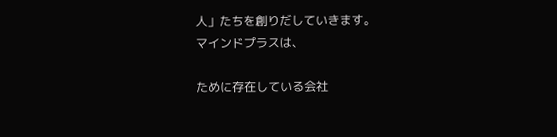人」たちを創りだしていきます。
マインドプラスは、

ために存在している会社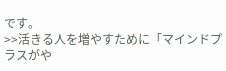です。
>>活きる人を増やすために「マインドプラスがや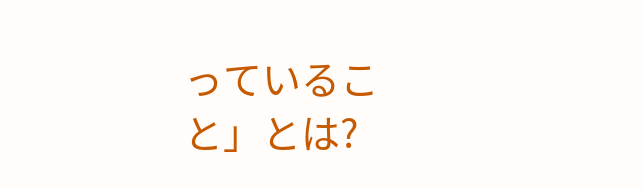っていること」とは?